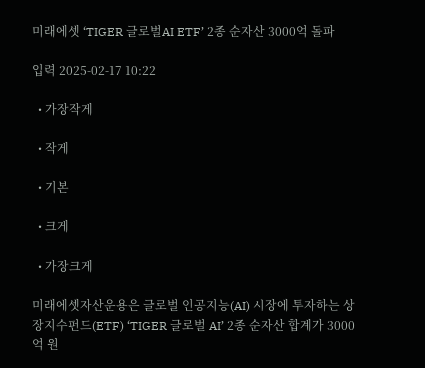미래에셋 ‘TIGER 글로벌AI ETF’ 2종 순자산 3000억 돌파

입력 2025-02-17 10:22

  • 가장작게

  • 작게

  • 기본

  • 크게

  • 가장크게

미래에셋자산운용은 글로벌 인공지능(AI) 시장에 투자하는 상장지수펀드(ETF) ‘TIGER 글로벌 AI’ 2종 순자산 합계가 3000억 원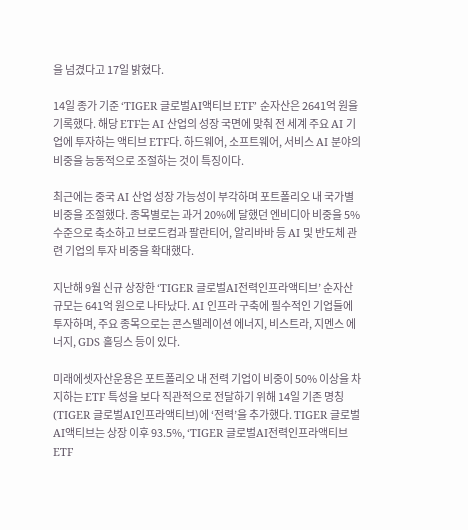을 넘겼다고 17일 밝혔다.

14일 종가 기준 ‘TIGER 글로벌AI액티브 ETF’ 순자산은 2641억 원을 기록했다. 해당 ETF는 AI 산업의 성장 국면에 맞춰 전 세계 주요 AI 기업에 투자하는 액티브 ETF다. 하드웨어, 소프트웨어, 서비스 AI 분야의 비중을 능동적으로 조절하는 것이 특징이다.

최근에는 중국 AI 산업 성장 가능성이 부각하며 포트폴리오 내 국가별 비중을 조절했다. 종목별로는 과거 20%에 달했던 엔비디아 비중을 5% 수준으로 축소하고 브로드컴과 팔란티어, 알리바바 등 AI 및 반도체 관련 기업의 투자 비중을 확대했다.

지난해 9월 신규 상장한 ‘TIGER 글로벌AI전력인프라액티브’ 순자산 규모는 641억 원으로 나타났다. AI 인프라 구축에 필수적인 기업들에 투자하며, 주요 종목으로는 콘스텔레이션 에너지, 비스트라, 지멘스 에너지, GDS 홀딩스 등이 있다.

미래에셋자산운용은 포트폴리오 내 전력 기업이 비중이 50% 이상을 차지하는 ETF 특성을 보다 직관적으로 전달하기 위해 14일 기존 명칭(TIGER 글로벌AI인프라액티브)에 ‘전력’을 추가했다. TIGER 글로벌AI액티브는 상장 이후 93.5%, ‘TIGER 글로벌AI전력인프라액티브 ETF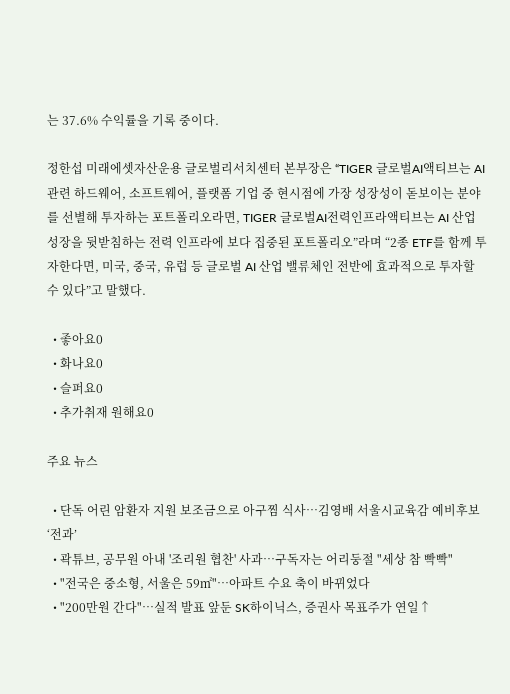는 37.6% 수익률을 기록 중이다.

정한섭 미래에셋자산운용 글로벌리서치센터 본부장은 “TIGER 글로벌AI액티브는 AI 관련 하드웨어, 소프트웨어, 플랫폼 기업 중 현시점에 가장 성장성이 돋보이는 분야를 선별해 투자하는 포트폴리오라면, TIGER 글로벌AI전력인프라액티브는 AI 산업 성장을 뒷받침하는 전력 인프라에 보다 집중된 포트폴리오”라며 “2종 ETF를 함께 투자한다면, 미국, 중국, 유럽 등 글로벌 AI 산업 밸류체인 전반에 효과적으로 투자할 수 있다”고 말했다.

  • 좋아요0
  • 화나요0
  • 슬퍼요0
  • 추가취재 원해요0

주요 뉴스

  • 단독 어린 암환자 지원 보조금으로 아구찜 식사…김영배 서울시교육감 예비후보 ‘전과’
  • 곽튜브, 공무원 아내 '조리원 협찬' 사과⋯구독자는 어리둥절 "세상 참 빡빡"
  • "전국은 중소형, 서울은 59㎡"⋯아파트 수요 축이 바뀌었다
  • "200만원 간다"⋯실적 발표 앞둔 SK하이닉스, 증권사 목표주가 연일↑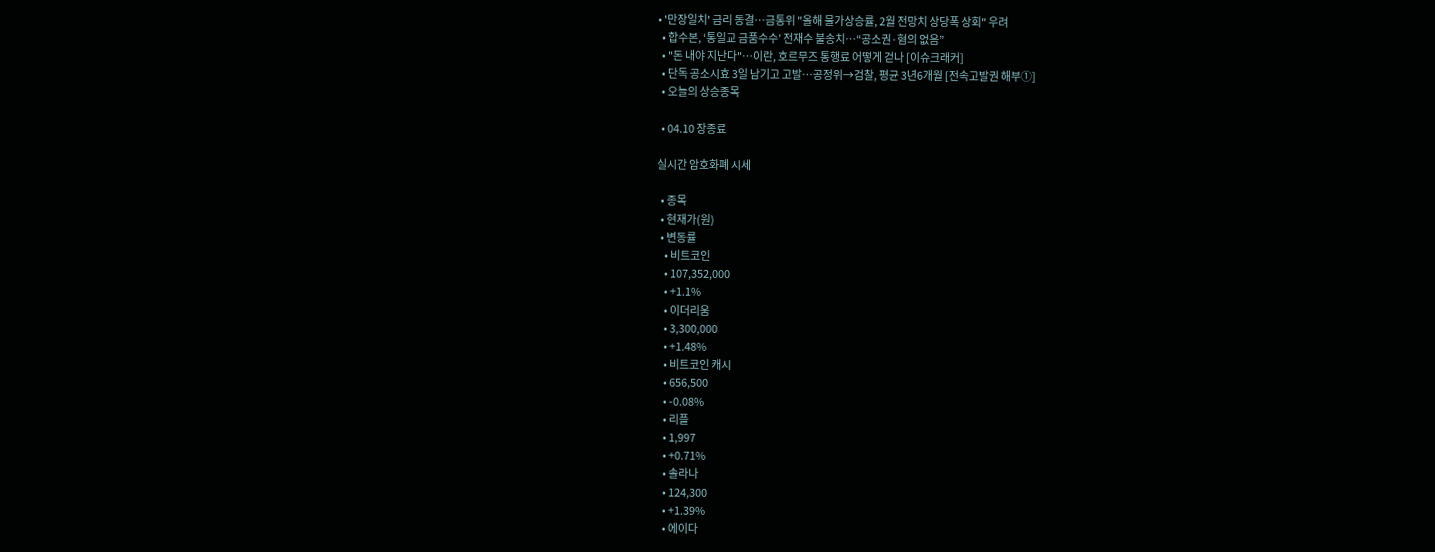• '만장일치' 금리 동결⋯금통위 "올해 물가상승률, 2월 전망치 상당폭 상회" 우려
  • 합수본, ‘통일교 금품수수’ 전재수 불송치…“공소권·혐의 없음”
  • "돈 내야 지난다"⋯이란, 호르무즈 통행료 어떻게 걷나 [이슈크래커]
  • 단독 공소시효 3일 남기고 고발…공정위→검찰, 평균 3년6개월 [전속고발권 해부①]
  • 오늘의 상승종목

  • 04.10 장종료

실시간 암호화폐 시세

  • 종목
  • 현재가(원)
  • 변동률
    • 비트코인
    • 107,352,000
    • +1.1%
    • 이더리움
    • 3,300,000
    • +1.48%
    • 비트코인 캐시
    • 656,500
    • -0.08%
    • 리플
    • 1,997
    • +0.71%
    • 솔라나
    • 124,300
    • +1.39%
    • 에이다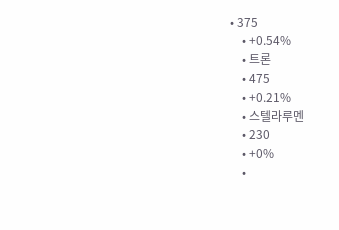• 375
    • +0.54%
    • 트론
    • 475
    • +0.21%
    • 스텔라루멘
    • 230
    • +0%
    •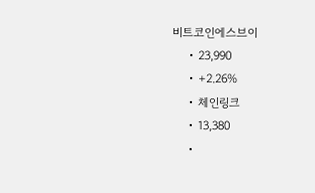비트코인에스브이
    • 23,990
    • +2.26%
    • 체인링크
    • 13,380
    •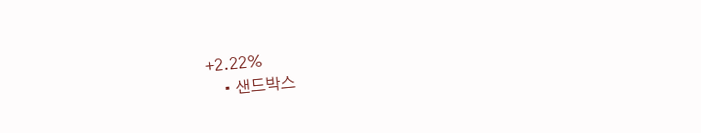+2.22%
    • 샌드박스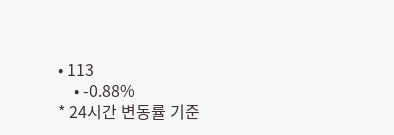• 113
    • -0.88%
* 24시간 변동률 기준